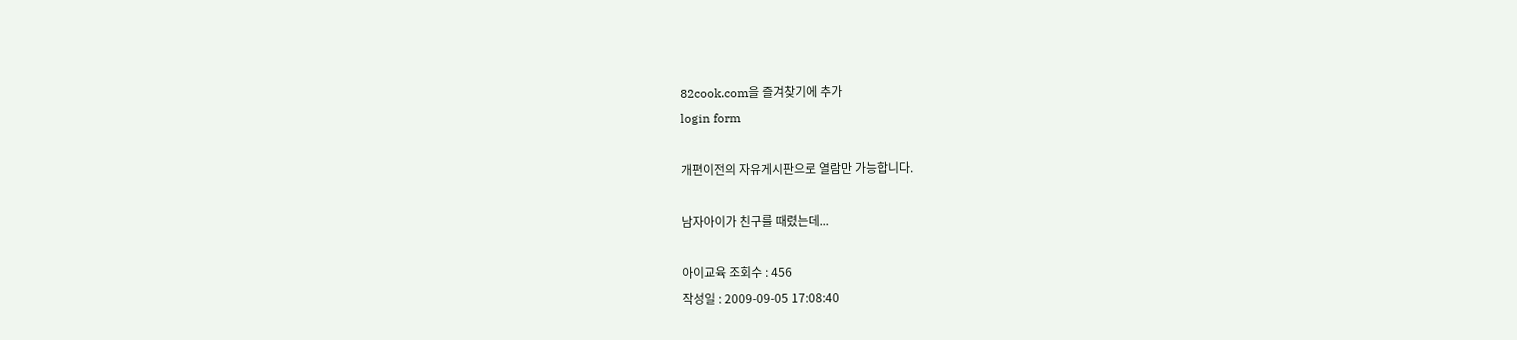82cook.com을 즐겨찾기에 추가
login form

개편이전의 자유게시판으로 열람만 가능합니다.

남자아이가 친구를 때렸는데...

아이교육 조회수 : 456
작성일 : 2009-09-05 17:08:40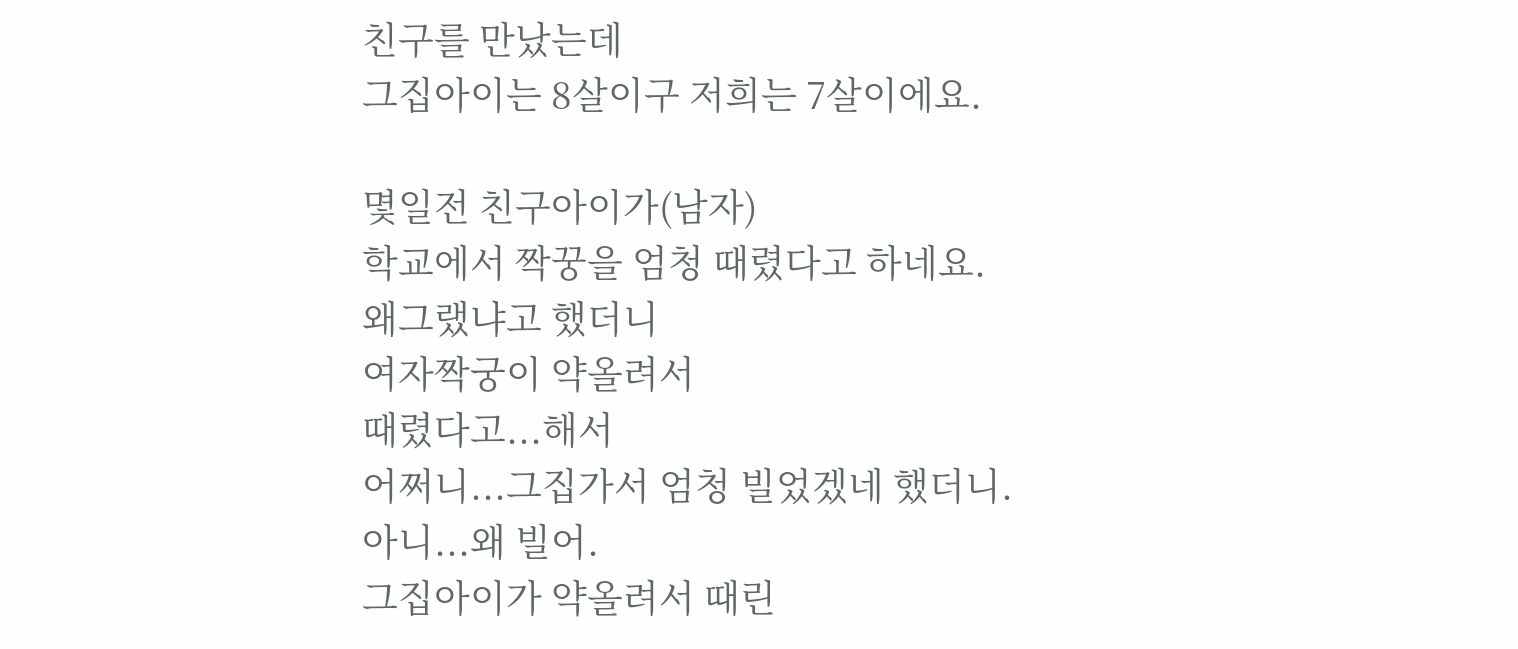친구를 만났는데
그집아이는 8살이구 저희는 7살이에요.

몇일전 친구아이가(남자)
학교에서 짝꿍을 엄청 때렸다고 하네요.
왜그랬냐고 했더니
여자짝궁이 약올려서
때렸다고...해서
어쩌니...그집가서 엄청 빌었겠네 했더니.
아니...왜 빌어.
그집아이가 약올려서 때린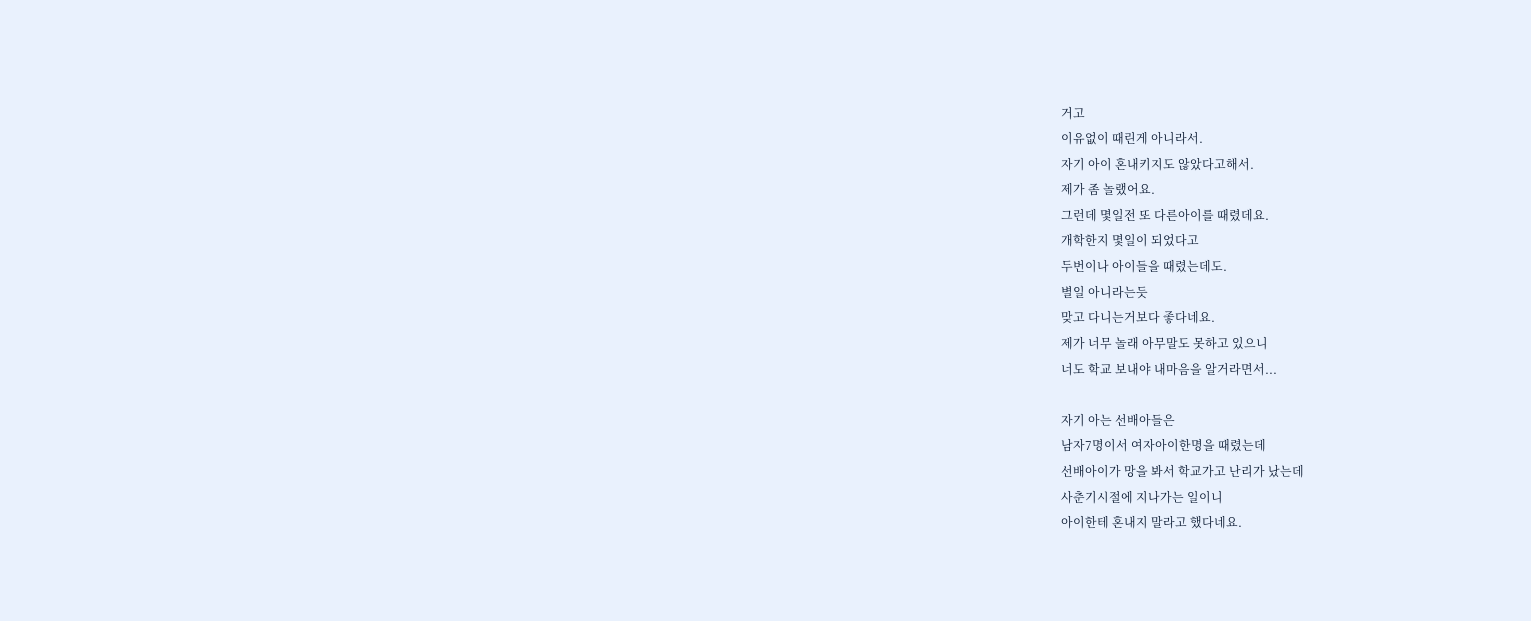거고
이유없이 때린게 아니라서.
자기 아이 혼내키지도 않았다고해서.
제가 좀 놀랬어요.
그런데 몇일전 또 다른아이를 때렸데요.
개학한지 몇일이 되었다고
두번이나 아이들을 때렸는데도.
별일 아니라는듯
맞고 다니는거보다 좋다네요.
제가 너무 놀래 아무말도 못하고 있으니
너도 학교 보내야 내마음을 알거라면서...

자기 아는 선배아들은
남자7명이서 여자아이한명을 때렸는데
선배아이가 망을 봐서 학교가고 난리가 났는데
사춘기시절에 지나가는 일이니
아이한테 혼내지 말라고 했다네요.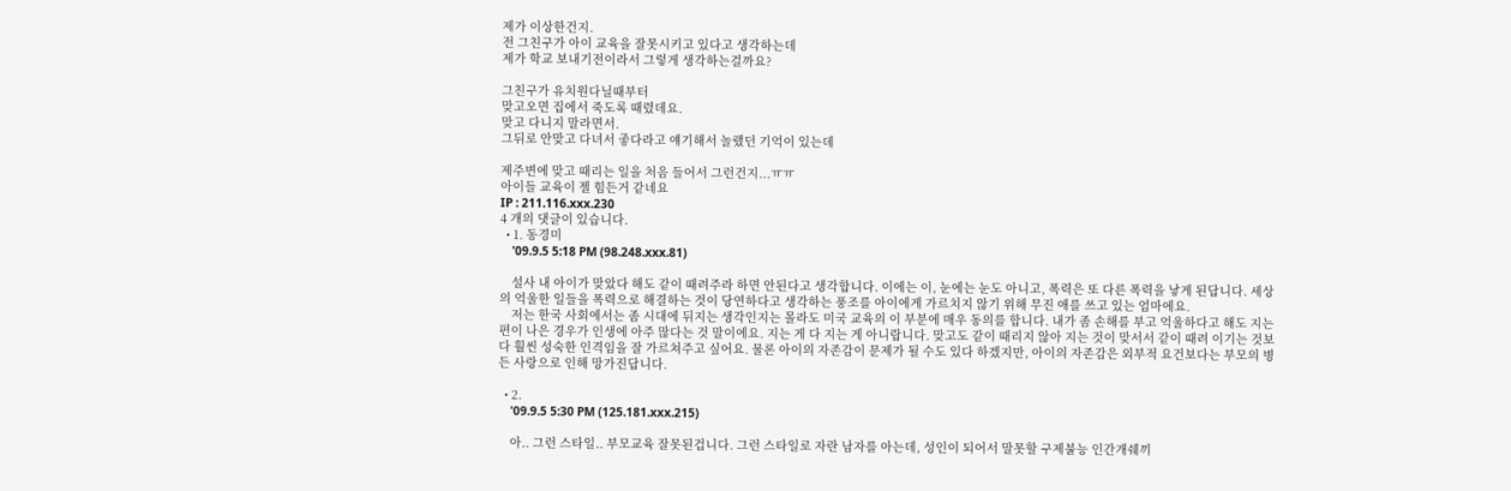제가 이상한건지.
전 그친구가 아이 교육을 잘못시키고 있다고 생각하는데
제가 학교 보내기전이라서 그렇게 생각하는걸까요?

그친구가 유치원다닐때부터
맞고오면 집에서 죽도록 때렸데요.
맞고 다니지 말라면서.
그뒤로 안맞고 다녀서 좋다라고 얘기해서 놀랬던 기억이 있는데

제주변에 맞고 때리는 일을 처음 들어서 그런건지...ㅠㅠ
아이들 교육이 젤 힘든거 같네요
IP : 211.116.xxx.230
4 개의 댓글이 있습니다.
  • 1. 동경미
    '09.9.5 5:18 PM (98.248.xxx.81)

    설사 내 아이가 맞았다 해도 같이 때려주라 하면 안된다고 생각합니다. 이에는 이, 눈에는 눈도 아니고, 폭력은 또 다른 폭력을 낳게 된답니다. 세상의 억울한 일들을 폭력으로 해결하는 것이 당연하다고 생각하는 풍조를 아이에게 가르치지 않기 위해 무진 애를 쓰고 있는 엄마에요.
    저는 한국 사회에서는 좀 시대에 뒤지는 생각인지는 몰라도 미국 교육의 이 부분에 매우 동의를 합니다. 내가 좀 손해를 부고 억울하다고 해도 지는 편이 나은 경우가 인생에 아주 많다는 것 말이에요. 지는 게 다 지는 게 아니랍니다. 맞고도 같이 때리지 않아 지는 것이 맞서서 같이 때려 이기는 것보다 훨씬 성숙한 인격임을 잘 가르쳐주고 싶어요. 물론 아이의 자존감이 문제가 될 수도 있다 하겠지만, 아이의 자존감은 외부적 요건보다는 부모의 병든 사랑으로 인해 망가진답니다.

  • 2.
    '09.9.5 5:30 PM (125.181.xxx.215)

    아.. 그런 스타일.. 부모교육 잘못된겁니다. 그런 스타일로 자란 남자를 아는데, 성인이 되어서 말못할 구제불능 인간개쉐끼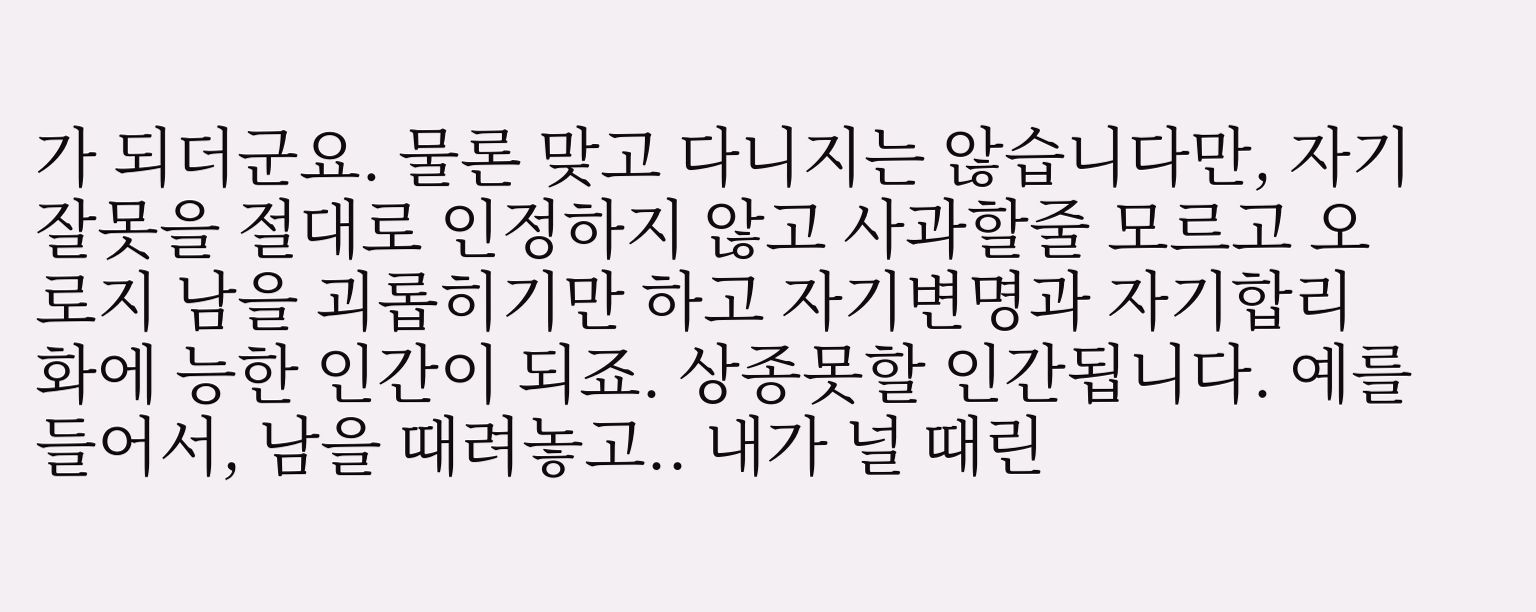가 되더군요. 물론 맞고 다니지는 않습니다만, 자기잘못을 절대로 인정하지 않고 사과할줄 모르고 오로지 남을 괴롭히기만 하고 자기변명과 자기합리화에 능한 인간이 되죠. 상종못할 인간됩니다. 예를 들어서, 남을 때려놓고.. 내가 널 때린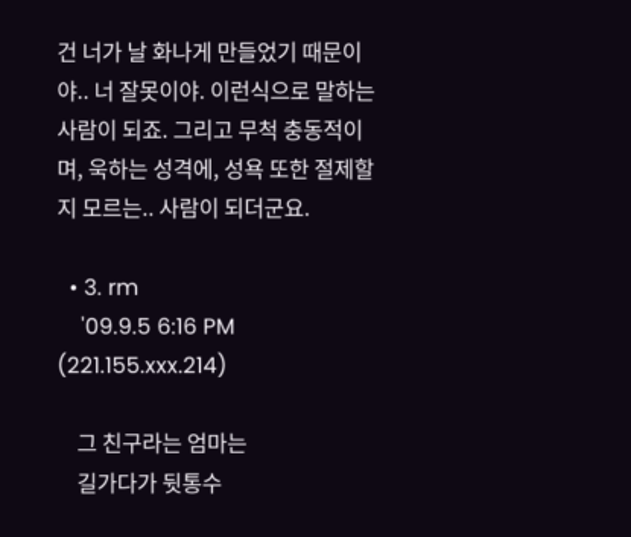건 너가 날 화나게 만들었기 때문이야.. 너 잘못이야. 이런식으로 말하는 사람이 되죠. 그리고 무척 충동적이며, 욱하는 성격에, 성욕 또한 절제할지 모르는.. 사람이 되더군요.

  • 3. rm
    '09.9.5 6:16 PM (221.155.xxx.214)

    그 친구라는 엄마는
    길가다가 뒷통수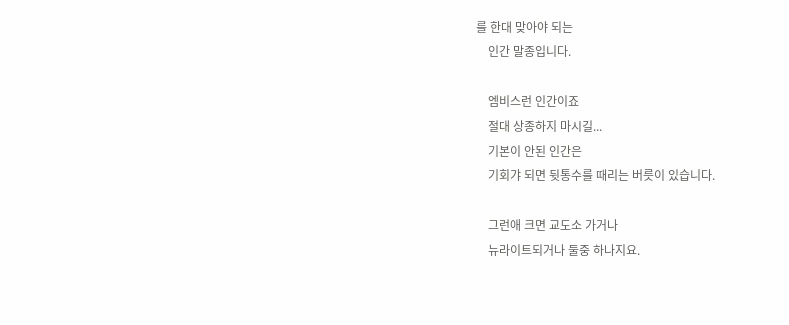를 한대 맞아야 되는
    인간 말종입니다.

    엠비스런 인간이죠
    절대 상종하지 마시길...
    기본이 안된 인간은
    기회갸 되면 뒷통수를 때리는 버릇이 있습니다.

    그런애 크면 교도소 가거나
    뉴라이트되거나 둘중 하나지요.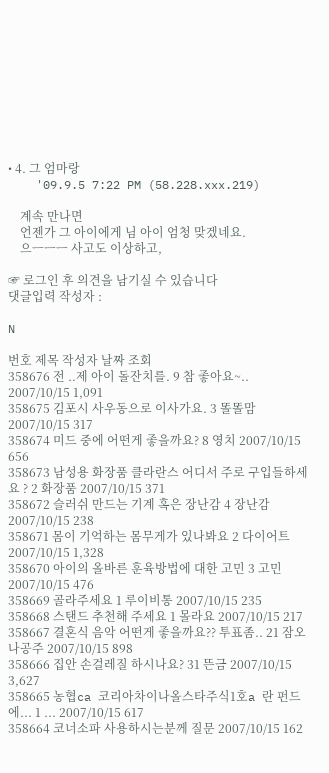• 4. 그 엄마랑
    '09.9.5 7:22 PM (58.228.xxx.219)

    계속 만나면
    언젠가 그 아이에게 님 아이 엄청 맞겠네요.
    으ㅡㅡㅡ 사고도 이상하고,

☞ 로그인 후 의견을 남기실 수 있습니다
댓글입력 작성자 :

N

번호 제목 작성자 날짜 조회
358676 전 ..제 아이 돌잔치를. 9 참 좋아요~.. 2007/10/15 1,091
358675 김포시 사우동으로 이사가요. 3 똘똘맘 2007/10/15 317
358674 미드 중에 어떤게 좋을까요? 8 영치 2007/10/15 656
358673 남성용 화장품 클라란스 어디서 주로 구입들하세요 ? 2 화장품 2007/10/15 371
358672 슬러쉬 만드는 기계 혹은 장난감 4 장난감 2007/10/15 238
358671 몸이 기억하는 몸무게가 있나봐요 2 다이어트 2007/10/15 1,328
358670 아이의 올바른 훈육방법에 대한 고민 3 고민 2007/10/15 476
358669 골라주세요 1 루이비통 2007/10/15 235
358668 스탠드 추천해 주세요 1 몰라요 2007/10/15 217
358667 결혼식 음악 어떤게 좋을까요?? 투표좀.. 21 잠오나공주 2007/10/15 898
358666 집안 손걸레질 하시나요? 31 뜬금 2007/10/15 3,627
358665 농협ca 코리아차이나올스타주식1호a 란 펀드에... 1 ... 2007/10/15 617
358664 코너소파 사용하시는분께 질문 2007/10/15 162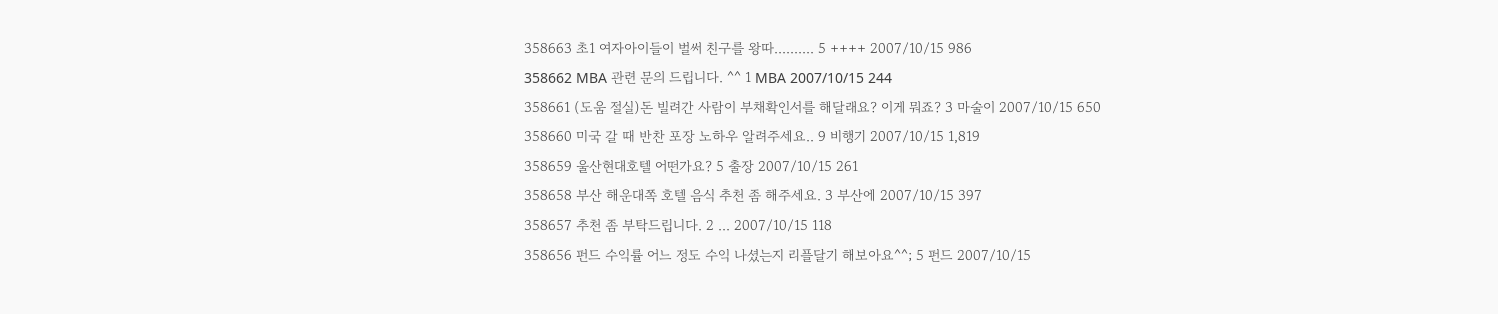358663 초1 여자아이들이 벌써 친구를 왕따.......... 5 ++++ 2007/10/15 986
358662 MBA 관련 문의 드립니다. ^^ 1 MBA 2007/10/15 244
358661 (도움 절실)돈 빌려간 사람이 부채확인서를 해달래요? 이게 뭐죠? 3 마술이 2007/10/15 650
358660 미국 갈 때 반찬 포장 노하우 알려주세요.. 9 비행기 2007/10/15 1,819
358659 울산현대호텔 어떤가요? 5 출장 2007/10/15 261
358658 부산 해운대쪽 호텔 음식 추천 좀 해주세요. 3 부산에 2007/10/15 397
358657 추천 좀 부탁드립니다. 2 ... 2007/10/15 118
358656 펀드 수익률 어느 정도 수익 나셨는지 리플달기 해보아요^^; 5 펀드 2007/10/15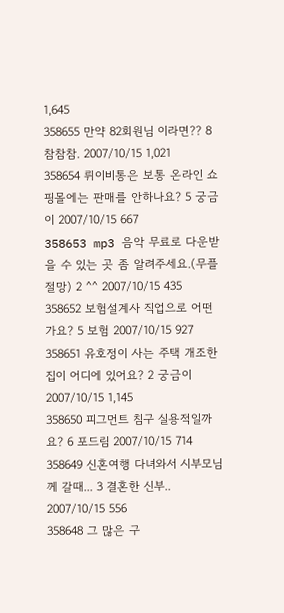1,645
358655 만약 82회원님 이라면?? 8 참참참. 2007/10/15 1,021
358654 뤼이비통은 보통 온라인 쇼핑몰에는 판매를 안하나요? 5 궁금이 2007/10/15 667
358653 mp3 음악 무료로 다운받을 수 있는 곳 좀 알려주세요.(무플절망) 2 ^^ 2007/10/15 435
358652 보험설계사 직업으로 어떤가요? 5 보험 2007/10/15 927
358651 유호정이 사는 주택 개조한 집이 어디에 있어요? 2 궁금이 2007/10/15 1,145
358650 피그먼트 침구 실용적일까요? 6 포드림 2007/10/15 714
358649 신혼여행 다녀와서 시부모님께 갈때... 3 결혼한 신부.. 2007/10/15 556
358648 그 많은 구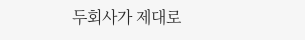두회사가 제대로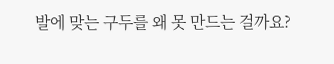발에 맞는 구두를 왜 못 만드는 걸까요?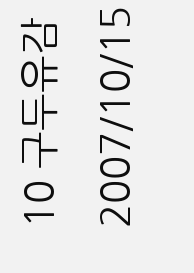10 구두유감 2007/10/15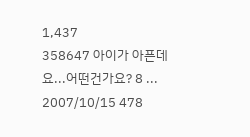1,437
358647 아이가 아픈데요...어떤건가요? 8 ... 2007/10/15 478